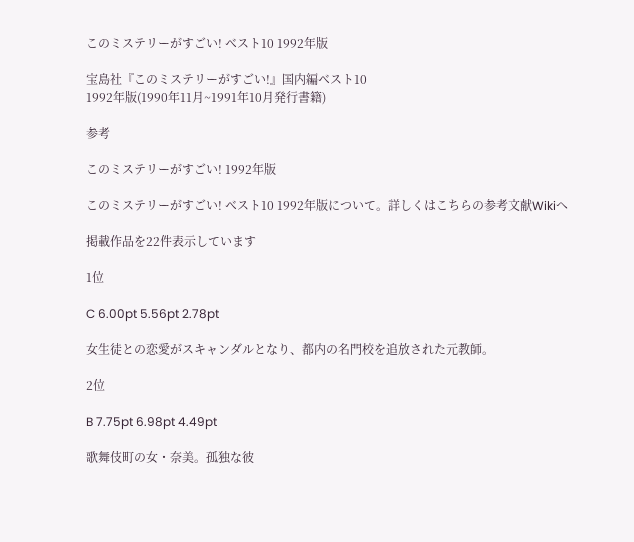このミステリーがすごい! ベスト10 1992年版

宝島社『このミステリーがすごい!』国内編ベスト10
1992年版(1990年11月~1991年10月発行書籍)

参考

このミステリーがすごい! 1992年版

このミステリーがすごい! ベスト10 1992年版について。詳しくはこちらの参考文献Wikiへ

掲載作品を22件表示しています

1位

C 6.00pt 5.56pt 2.78pt

女生徒との恋愛がスキャンダルとなり、都内の名門校を追放された元教師。

2位

B 7.75pt 6.98pt 4.49pt

歌舞伎町の女・奈美。孤独な彼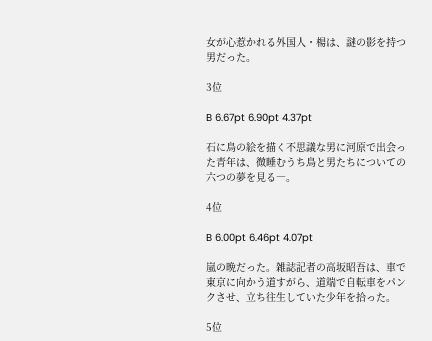女が心惹かれる外国人・楊は、謎の影を持つ男だった。

3位

B 6.67pt 6.90pt 4.37pt

石に鳥の絵を描く不思議な男に河原で出会った青年は、微睡むうち鳥と男たちについての六つの夢を見る―。

4位

B 6.00pt 6.46pt 4.07pt

嵐の晩だった。雑誌記者の高坂昭吾は、車で東京に向かう道すがら、道端で自転車をパンクさせ、立ち往生していた少年を拾った。

5位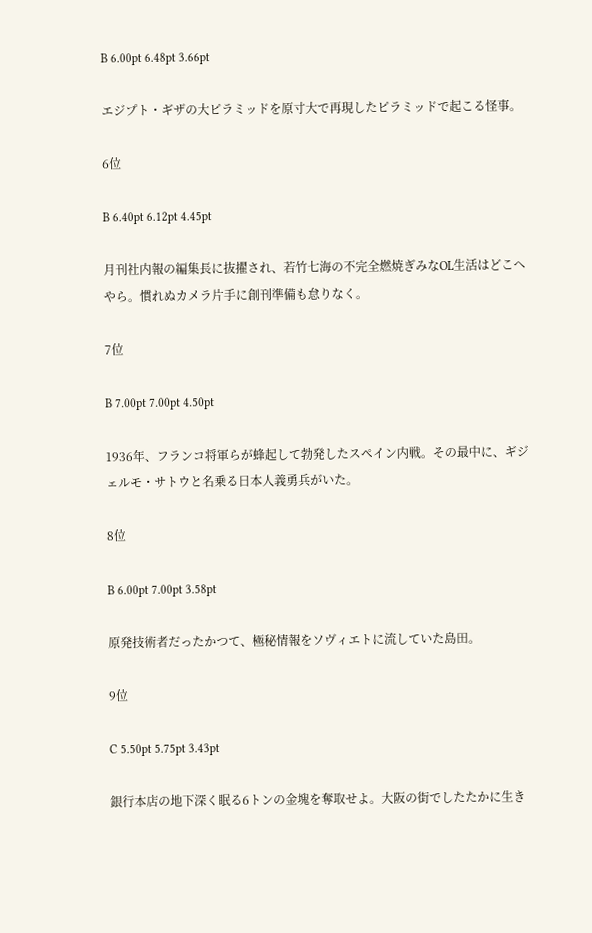B 6.00pt 6.48pt 3.66pt

エジプト・ギザの大ピラミッドを原寸大で再現したピラミッドで起こる怪事。

6位

B 6.40pt 6.12pt 4.45pt

月刊社内報の編集長に抜擢され、若竹七海の不完全燃焼ぎみなOL生活はどこへやら。慣れぬカメラ片手に創刊準備も怠りなく。

7位

B 7.00pt 7.00pt 4.50pt

1936年、フランコ将軍らが蜂起して勃発したスペイン内戦。その最中に、ギジェルモ・サトウと名乗る日本人義勇兵がいた。

8位

B 6.00pt 7.00pt 3.58pt

原発技術者だったかつて、極秘情報をソヴィエトに流していた島田。

9位

C 5.50pt 5.75pt 3.43pt

銀行本店の地下深く眠る6トンの金塊を奪取せよ。大阪の街でしたたかに生き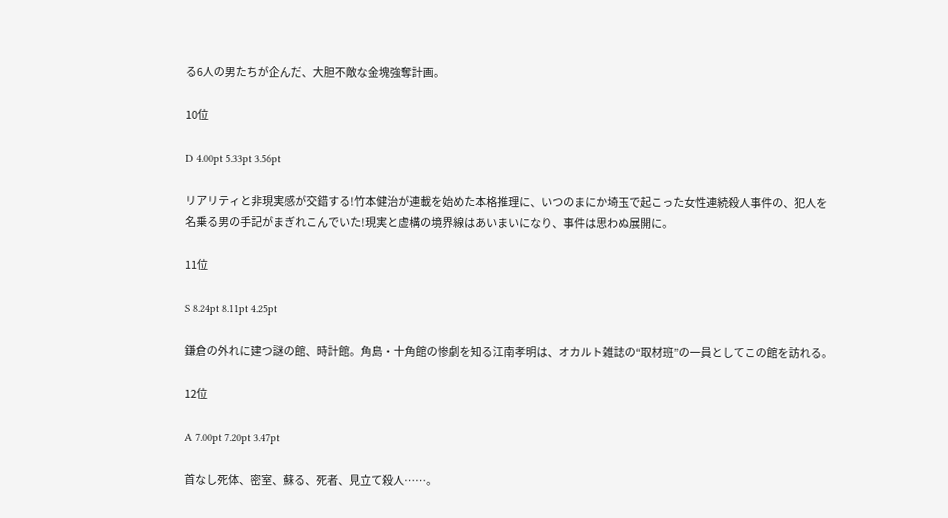る6人の男たちが企んだ、大胆不敵な金塊強奪計画。

10位

D 4.00pt 5.33pt 3.56pt

リアリティと非現実感が交錯する!竹本健治が連載を始めた本格推理に、いつのまにか埼玉で起こった女性連続殺人事件の、犯人を名乗る男の手記がまぎれこんでいた!現実と虚構の境界線はあいまいになり、事件は思わぬ展開に。

11位

S 8.24pt 8.11pt 4.25pt

鎌倉の外れに建つ謎の館、時計館。角島・十角館の惨劇を知る江南孝明は、オカルト雑誌の“取材班”の一員としてこの館を訪れる。

12位

A 7.00pt 7.20pt 3.47pt

首なし死体、密室、蘇る、死者、見立て殺人……。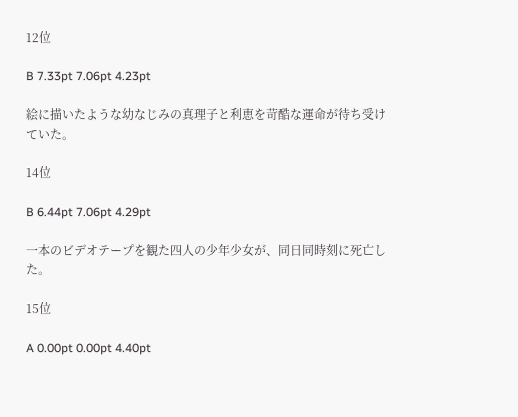12位

B 7.33pt 7.06pt 4.23pt

絵に描いたような幼なじみの真理子と利恵を苛酷な運命が待ち受けていた。

14位

B 6.44pt 7.06pt 4.29pt

一本のビデオテープを観た四人の少年少女が、同日同時刻に死亡した。

15位

A 0.00pt 0.00pt 4.40pt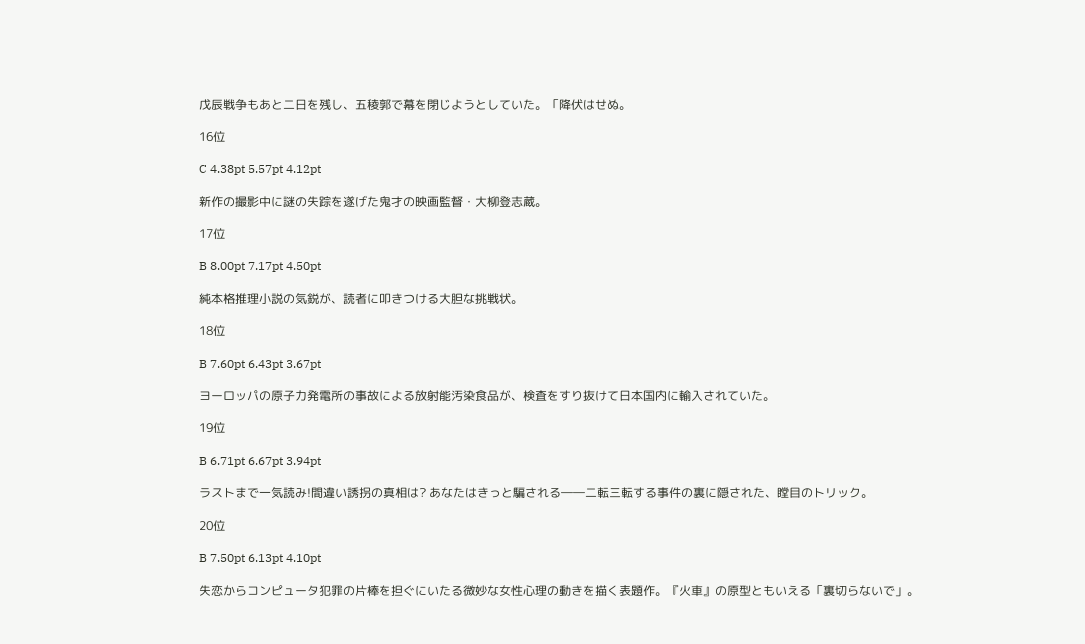戊辰戦争もあと二日を残し、五稜郭で幕を閉じようとしていた。「降伏はせぬ。

16位

C 4.38pt 5.57pt 4.12pt

新作の撮影中に謎の失踪を遂げた鬼才の映画監督・大柳登志蔵。

17位

B 8.00pt 7.17pt 4.50pt

純本格推理小説の気鋭が、読者に叩きつける大胆な挑戦状。

18位

B 7.60pt 6.43pt 3.67pt

ヨーロッパの原子力発電所の事故による放射能汚染食品が、検査をすり抜けて日本国内に輸入されていた。

19位

B 6.71pt 6.67pt 3.94pt

ラストまで一気読み!間違い誘拐の真相は? あなたはきっと騙される――二転三転する事件の裏に隠された、瞠目のトリック。

20位

B 7.50pt 6.13pt 4.10pt

失恋からコンピュータ犯罪の片棒を担ぐにいたる微妙な女性心理の動きを描く表題作。『火車』の原型ともいえる「裏切らないで」。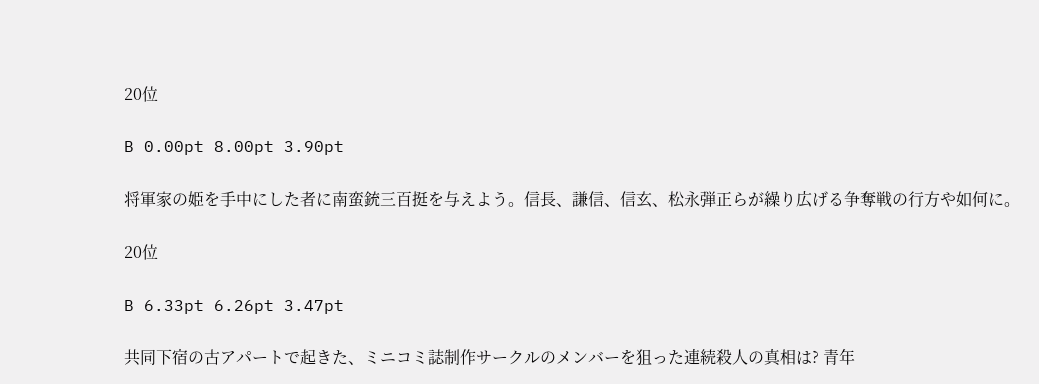20位

B 0.00pt 8.00pt 3.90pt

将軍家の姫を手中にした者に南蛮銃三百挺を与えよう。信長、謙信、信玄、松永弾正らが繰り広げる争奪戦の行方や如何に。

20位

B 6.33pt 6.26pt 3.47pt

共同下宿の古アパートで起きた、ミニコミ誌制作サークルのメンバーを狙った連続殺人の真相は? 青年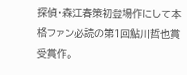探偵・森江春策初登場作にして本格ファン必読の第1回鮎川哲也賞受賞作。